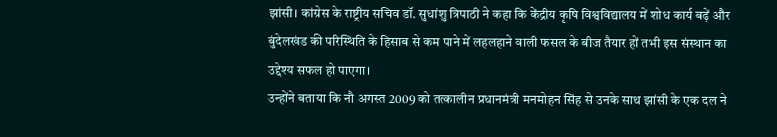झांसी। कांग्रेस के राष्ट्रीय सचिव डॉ. सुधांशु त्रिपाठी ने कहा कि केंद्रीय कृषि विश्वविद्यालय में शोध कार्य बढ़ें और बुंदेलखंड की परिस्थिति के हिसाब से कम पाने में लहलहाने वाली फसल के बीज तैयार हों तभी इस संस्थान का उद्देश्य सफल हो पाएगा।
उन्होंने बताया कि नौ अगस्त 2009 को तत्कालीन प्रधानमंत्री मनमोहन सिंह से उनके साथ झांसी के एक दल ने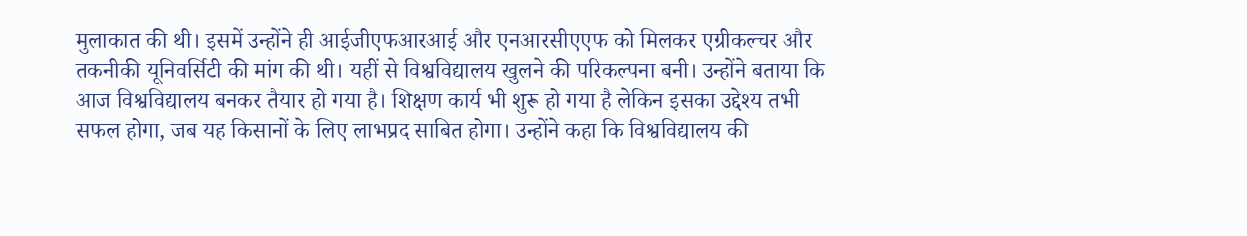मुलाकात की थी। इसमें उन्होंने ही आईजीएफआरआई और एनआरसीएएफ को मिलकर एग्रीकल्चर और तकनीकी यूनिवर्सिटी की मांग की थी। यहीं से विश्वविद्यालय खुलने की परिकल्पना बनी। उन्होंने बताया कि आज विश्वविद्यालय बनकर तैयार हो गया है। शिक्षण कार्य भी शुरू हो गया है लेकिन इसका उद्देश्य तभी सफल होगा, जब यह किसानों के लिए लाभप्रद साबित होगा। उन्होंने कहा कि विश्वविद्यालय की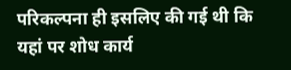परिकल्पना ही इसलिए की गई थी कि यहां पर शोध कार्य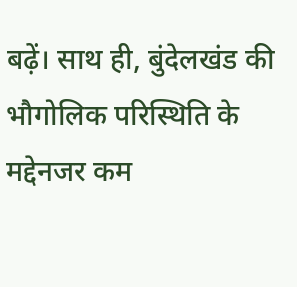बढ़ें। साथ ही, बुंदेलखंड की भौगोलिक परिस्थिति के मद्देनजर कम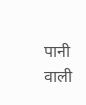पानी वाली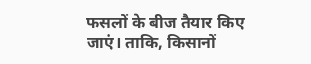फसलों के बीज तैयार किए जाएं। ताकि, किसानों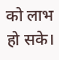को लाभ हो सके।